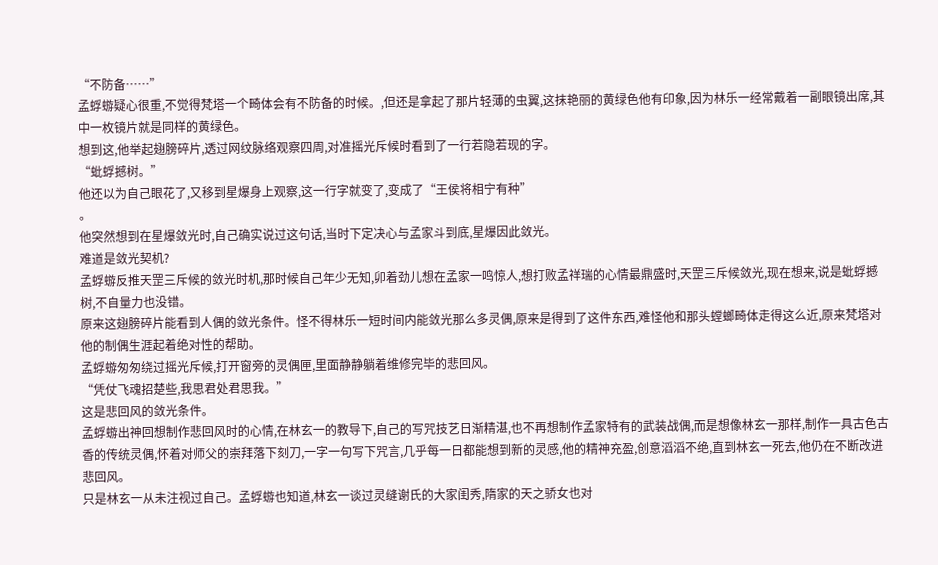“不防备……”
孟蜉蝣疑心很重,不觉得梵塔一个畸体会有不防备的时候。,但还是拿起了那片轻薄的虫翼,这抹艳丽的黄绿色他有印象,因为林乐一经常戴着一副眼镜出席,其中一枚镜片就是同样的黄绿色。
想到这,他举起翅膀碎片,透过网纹脉络观察四周,对准摇光斥候时看到了一行若隐若现的字。
“蚍蜉撼树。”
他还以为自己眼花了,又移到星爆身上观察,这一行字就变了,变成了“王侯将相宁有种”
。
他突然想到在星爆敛光时,自己确实说过这句话,当时下定决心与孟家斗到底,星爆因此敛光。
难道是敛光契机?
孟蜉蝣反推天罡三斥候的敛光时机,那时候自己年少无知,卯着劲儿想在孟家一鸣惊人,想打败孟祥瑞的心情最鼎盛时,天罡三斥候敛光,现在想来,说是蚍蜉撼树,不自量力也没错。
原来这翅膀碎片能看到人偶的敛光条件。怪不得林乐一短时间内能敛光那么多灵偶,原来是得到了这件东西,难怪他和那头螳螂畸体走得这么近,原来梵塔对他的制偶生涯起着绝对性的帮助。
孟蜉蝣匆匆绕过摇光斥候,打开窗旁的灵偶匣,里面静静躺着维修完毕的悲回风。
“凭仗飞魂招楚些,我思君处君思我。”
这是悲回风的敛光条件。
孟蜉蝣出神回想制作悲回风时的心情,在林玄一的教导下,自己的写咒技艺日渐精湛,也不再想制作孟家特有的武装战偶,而是想像林玄一那样,制作一具古色古香的传统灵偶,怀着对师父的崇拜落下刻刀,一字一句写下咒言,几乎每一日都能想到新的灵感,他的精神充盈,创意滔滔不绝,直到林玄一死去,他仍在不断改进悲回风。
只是林玄一从未注视过自己。孟蜉蝣也知道,林玄一谈过灵缝谢氏的大家闺秀,隋家的天之骄女也对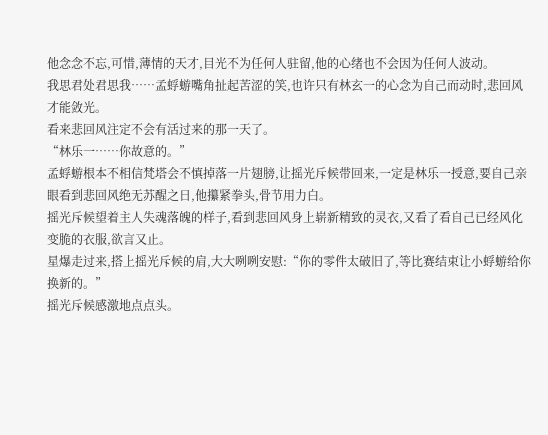他念念不忘,可惜,薄情的天才,目光不为任何人驻留,他的心绪也不会因为任何人波动。
我思君处君思我……孟蜉蝣嘴角扯起苦涩的笑,也许只有林玄一的心念为自己而动时,悲回风才能敛光。
看来悲回风注定不会有活过来的那一天了。
“林乐一……你故意的。”
孟蜉蝣根本不相信梵塔会不慎掉落一片翅膀,让摇光斥候带回来,一定是林乐一授意,要自己亲眼看到悲回风绝无苏醒之日,他攥紧拳头,骨节用力白。
摇光斥候望着主人失魂落魄的样子,看到悲回风身上崭新精致的灵衣,又看了看自己已经风化变脆的衣服,欲言又止。
星爆走过来,搭上摇光斥候的肩,大大咧咧安慰:“你的零件太破旧了,等比赛结束让小蜉蝣给你换新的。”
摇光斥候感激地点点头。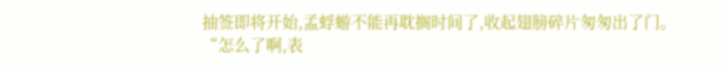抽签即将开始,孟蜉蝣不能再耽搁时间了,收起翅膀碎片匆匆出了门。
“怎么了啊,表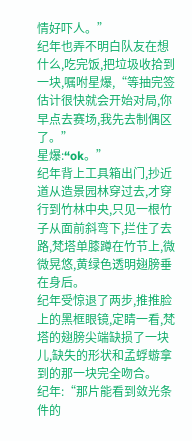情好吓人。”
纪年也弄不明白队友在想什么,吃完饭,把垃圾收拾到一块,嘱咐星爆,“等抽完签估计很快就会开始对局,你早点去赛场,我先去制偶区了。”
星爆:“ok。”
纪年背上工具箱出门,抄近道从造景园林穿过去,才穿行到竹林中央,只见一根竹子从面前斜弯下,拦住了去路,梵塔单膝蹲在竹节上,微微晃悠,黄绿色透明翅膀垂在身后。
纪年受惊退了两步,推推脸上的黑框眼镜,定睛一看,梵塔的翅膀尖端缺损了一块儿,缺失的形状和孟蜉蝣拿到的那一块完全吻合。
纪年:“那片能看到敛光条件的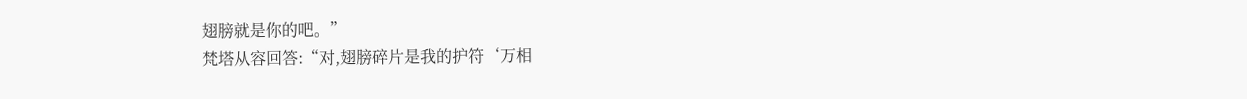翅膀就是你的吧。”
梵塔从容回答:“对,翅膀碎片是我的护符‘万相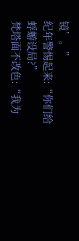镜’。”
纪年警惕起来:“你们给蜉蝣设局?”
梵塔面不改色:“我为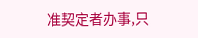准契定者办事,只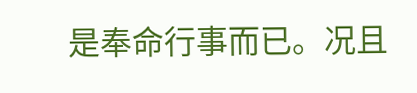是奉命行事而已。况且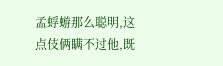孟蜉蝣那么聪明,这点伎俩瞒不过他,既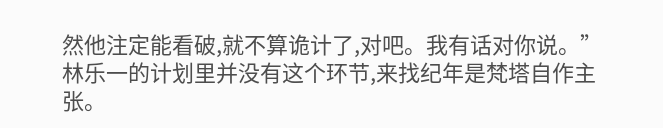然他注定能看破,就不算诡计了,对吧。我有话对你说。”
林乐一的计划里并没有这个环节,来找纪年是梵塔自作主张。